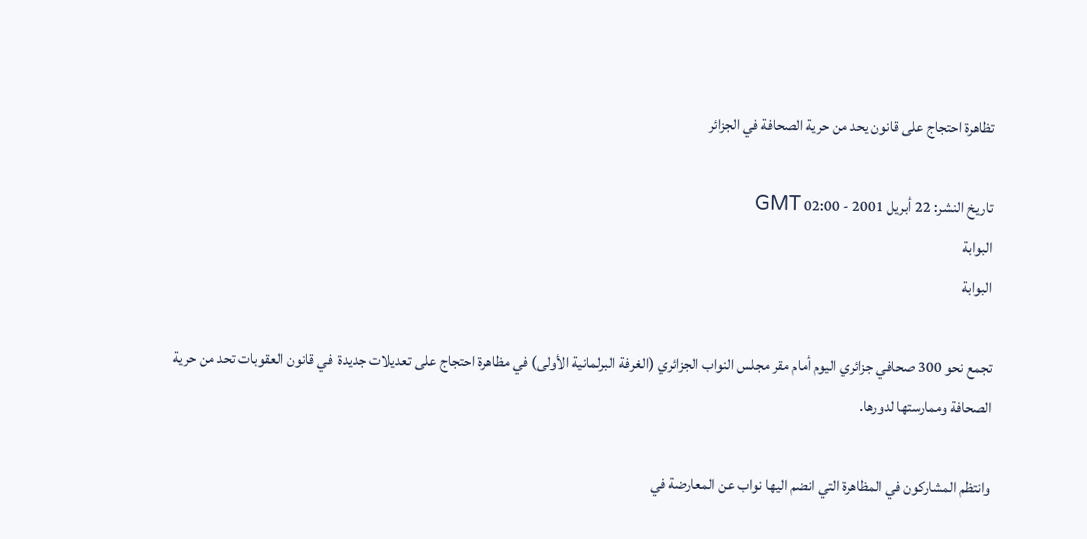تظاهرة احتجاج على قانون يحد من حرية الصحافة في الجزائر

تاريخ النشر: 22 أبريل 2001 - 02:00 GMT
البوابة
البوابة

تجمع نحو 300 صحافي جزائري اليوم أمام مقر مجلس النواب الجزائري (الغرفة البرلمانية الأولى) في مظاهرة احتجاج على تعديلات جديدة  في قانون العقوبات تحد من حرية الصحافة وممارستها لدورها.

وانتظم المشاركون في المظاهرة التي انضم اليها نواب عن المعارضة في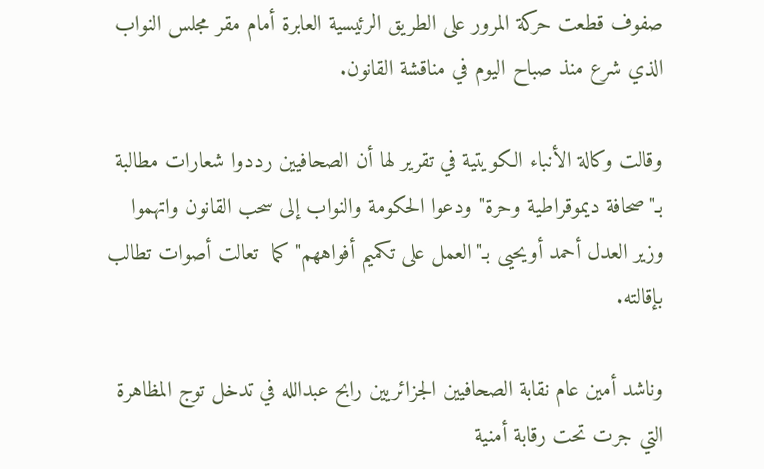صفوف قطعت حركة المرور على الطريق الرئيسية العابرة أمام مقر مجلس النواب الذي شرع منذ صباح اليوم في مناقشة القانون.

وقالت وكالة الأنباء الكويتية في تقرير لها أن الصحافيين رددوا شعارات مطالبة بـ"صحافة ديموقراطية وحرة" ودعوا الحكومة والنواب إلى سحب القانون واتهموا وزير العدل أحمد أويحيى بـ"العمل على تكميم أفواههم" كما  تعالت أصوات تطالب بإقالته.

وناشد أمين عام نقابة الصحافيين الجزائريين رابح عبدالله في تدخل توج المظاهرة التي جرت تحت رقابة أمنية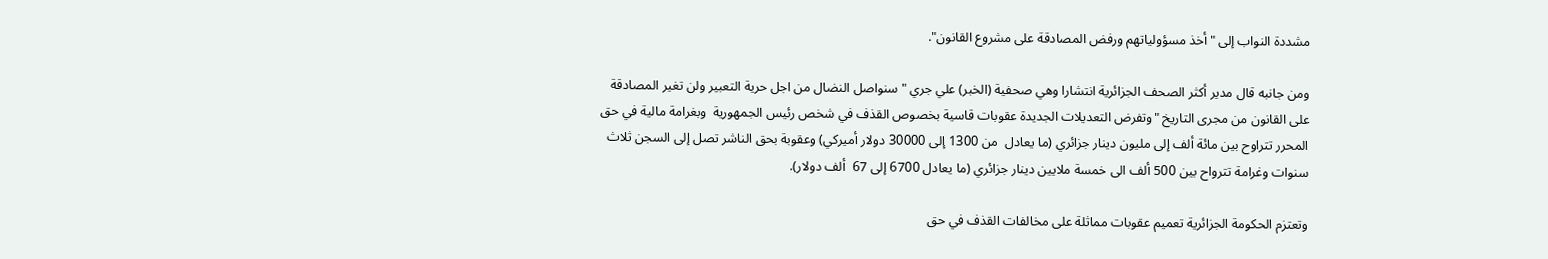مشددة النواب إلى "أخذ مسؤولياتهم ورفض المصادقة على مشروع القانون".

ومن جانبه قال مدير أكثر الصحف الجزائرية انتشارا وهي صحفية (الخبر) علي جري "سنواصل النضال من اجل حرية التعبير ولن تغير المصادقة على القانون من مجرى التاريخ "وتفرض التعديلات الجديدة عقوبات قاسية بخصوص القذف في شخص رئيس الجمهورية  وبغرامة مالية في حق المحرر تتراوح بين مائة ألف إلى مليون دينار جزائري (ما يعادل  من 1300 إلى 30000 دولار أميركي) وعقوبة بحق الناشر تصل إلى السجن ثلاث سنوات وغرامة تترواح بين 500 ألف الى خمسة ملايين دينار جزائري (ما يعادل 6700 إلى 67  ألف دولار).

وتعتزم الحكومة الجزائرية تعميم عقوبات مماثلة على مخالفات القذف في حق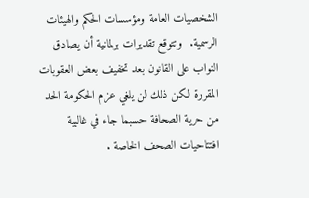الشخصيات العامة ومؤسسات الحكم والهيئات الرسمية.  وتتوقع تقديرات برلمانية أن يصادق النواب على القانون بعد تخفيف بعض العقوبات  المقررة لكن ذلك لن يلغي عزم الحكومة الحد من حرية الصحافة حسبما جاء في غالبية  افتتاحيات الصحف الخاصة .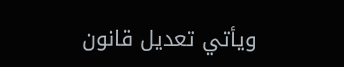ويأتي تعديل قانون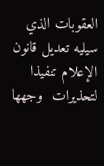العقوبات الذي سيليه تعديل قانون الإعلام تنفيذا لتحذيرات  وجهها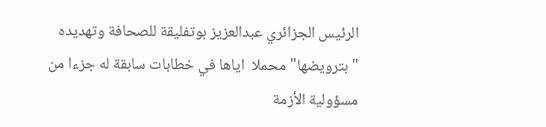الرئيس الجزائري عبدالعزيز بوتفليقة للصحافة وتهديده "بترويضها" محملا  اياها في خطابات سابقة له جزءا من مسؤولية الأزمة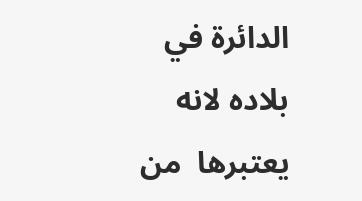الدائرة في بلاده لانه يعتبرها  من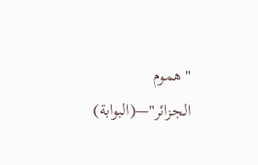"هموم الجزائر"—(البوابة)